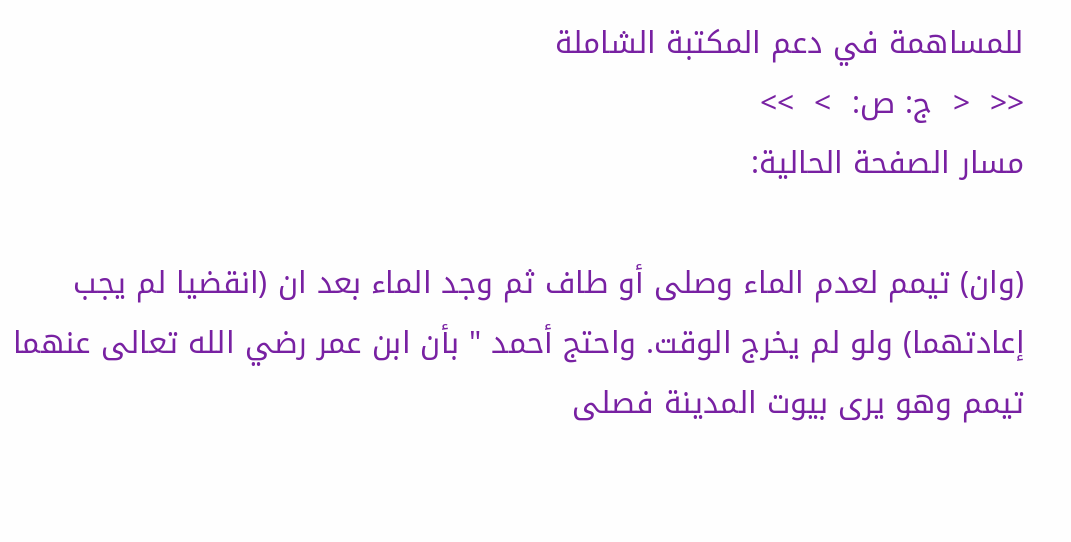للمساهمة في دعم المكتبة الشاملة
<<  <  ج: ص:  >  >>
مسار الصفحة الحالية:

(وان) تيمم لعدم الماء وصلى أو طاف ثم وجد الماء بعد ان (انقضيا لم يجب إعادتهما) ولو لم يخرج الوقت. واحتج أحمد " بأن ابن عمر رضي الله تعالى عنهما تيمم وهو يرى بيوت المدينة فصلى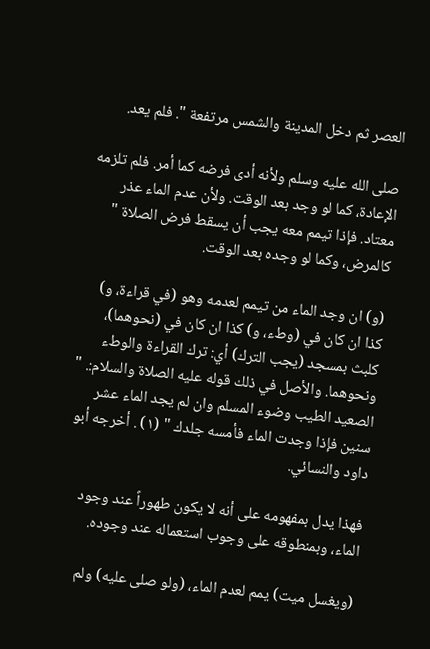العصر ثم دخل المدينة والشمس مرتفعة ". فلم يعد.

صلى الله عليه وسلم ولأنه أدى فرضه كما أمر. فلم تلزمه الإعادة، كما لو وجد بعد الوقت. ولأن عدم الماء عذر معتاد. فإذا تيمم معه يجب أن يسقط فرض الصلاة " كالمرض، وكما لو وجده بعد الوقت.

(و) ان وجد الماء من تيمم لعدمه وهو (في قراءة، و) كذا ان كان في (وطء، و) كذا ان كان في (نحوهما)، كلبث بمسجد (يجب الترك) أي: ترك القراءة والوطء ونحوهما. والأصل في ذلك قوله عليه الصلاة والسلام:. " الصعيد الطيب وضوء المسلم وان لم يجد الماء عشر سنين فإذا وجدت الماء فأمسه جلدك " (١) . أخرجه أبو داود والنسائي.

فهذا يدل بمفهومه على أنه لا يكون طهوراً عند وجود الماء، وبمنطوقه على وجوب استعماله عند وجوده.

(ويغسل ميت) يمم لعدم الماء، (ولو صلى عليه) ولم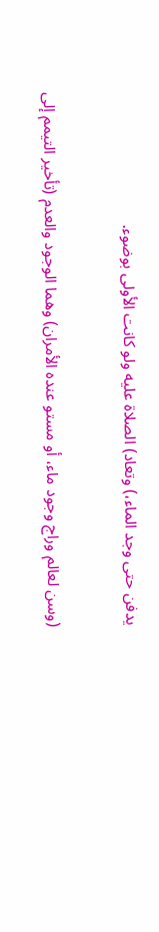يدفن حتى وجد الماء،) وتعاد) الصلاة عليه ولو كانت الأولى بوضوء.

(وسن لعالم وراج وجود ماء، أو مستو عنده الأمران) وهما الوجود والعدم (تأخير التيمم إلى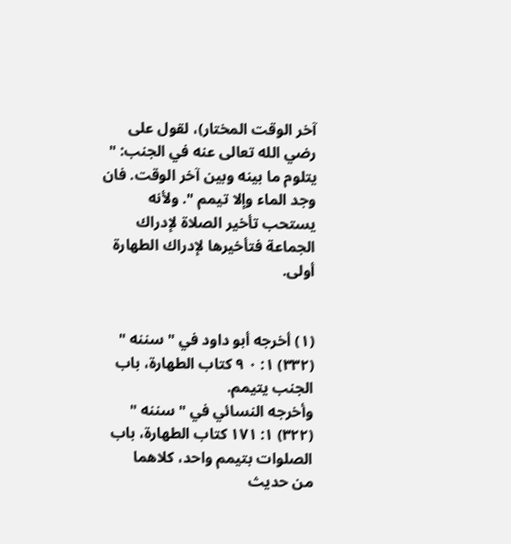آخر الوقت المختار)، لقول على رضي الله تعالى عنه في الجنب: " يتلوم ما بينه وبين آخر الوقت. فان وجد الماء وإلا تيمم ". ولأنه يستحب تأخير الصلاة لإدراك الجماعة فتأخيرها لإدراك الطهارة أولى.


(١) أخرجه أبو داود في " سننه " (٣٣٢) ١: ٠ ٩ كتاب الطهارة، باب الجنب يتيمم.
وأخرجه النسائي في " سننه " (٣٢٢) ١: ١٧١ كتاب الطهارة، باب الصلوات بتيمم واحد، كلاهما
من حديث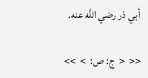أبي ذر رضي الله عنه.

<<  <  ج: ص:  >  >>